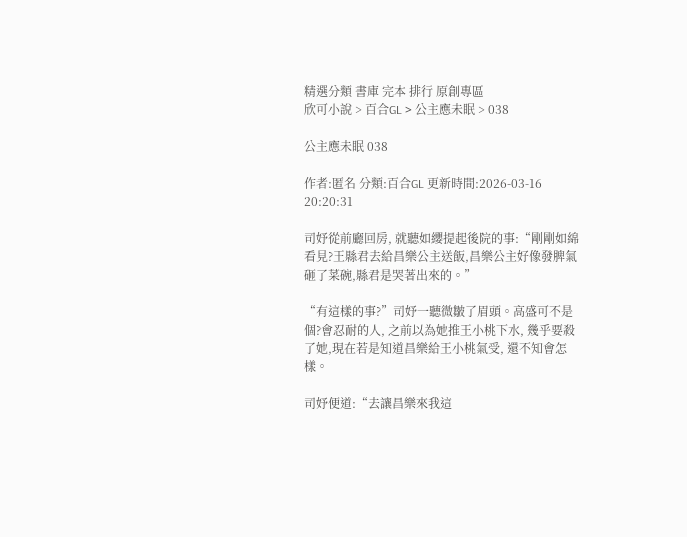精選分類 書庫 完本 排行 原創專區
欣可小說 > 百合GL > 公主應未眠 > 038

公主應未眠 038

作者:匿名 分類:百合GL 更新時間:2026-03-16 20:20:31

司妤從前廳回房, 就聽如纓提起後院的事:“剛剛如綿看見?王縣君去給昌樂公主送飯,昌樂公主好像發脾氣砸了菜碗,縣君是哭著出來的。”

“有這樣的事?”司妤一聽微皺了眉頭。高盛可不是個?會忍耐的人, 之前以為她推王小桃下水, 幾乎要殺了她,現在若是知道昌樂給王小桃氣受, 還不知會怎樣。

司妤便道:“去讓昌樂來我這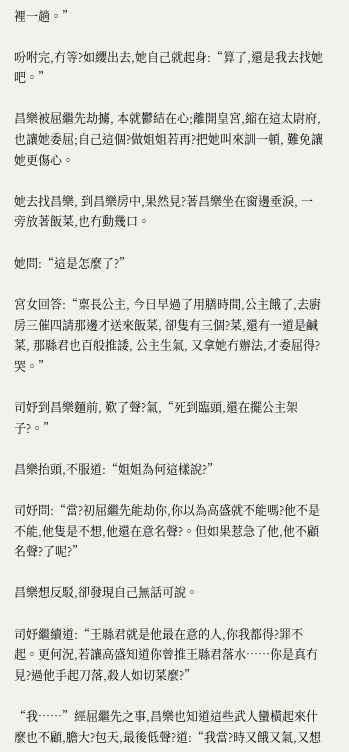裡一趟。”

吩咐完,冇等?如纓出去,她自己就起身:“算了,還是我去找她吧。”

昌樂被屈繼先劫擄, 本就鬱結在心;離開皇宮,縮在這太尉府, 也讓她委屈;自己這個?做姐姐若再?把她叫來訓一頓, 難免讓她更傷心。

她去找昌樂, 到昌樂房中,果然見?著昌樂坐在窗邊垂淚, 一旁放著飯菜,也冇動幾口。

她問:“這是怎麼了?”

宮女回答:“稟長公主, 今日早過了用膳時間,公主餓了,去廚房三催四請那邊才送來飯菜, 卻隻有三個?菜,還有一道是鹹菜, 那縣君也百般推諉, 公主生氣, 又拿她冇辦法,才委屈得?哭。”

司妤到昌樂麵前, 歎了聲?氣,“死到臨頭,還在擺公主架子?。”

昌樂抬頭,不服道:“姐姐為何這樣說?”

司妤問:“當?初屈繼先能劫你,你以為高盛就不能嗎?他不是不能,他隻是不想,他還在意名聲?。但如果惹急了他,他不顧名聲?了呢?”

昌樂想反駁,卻發現自己無話可說。

司妤繼續道:“王縣君就是他最在意的人,你我都得?罪不起。更何況,若讓高盛知道你曾推王縣君落水……你是真冇見?過他手起刀落,殺人如切菜麼?”

“我……”經屈繼先之事,昌樂也知道這些武人蠻橫起來什麼也不顧,膽大?包天,最後低聲?道:“我當?時又餓又氣,又想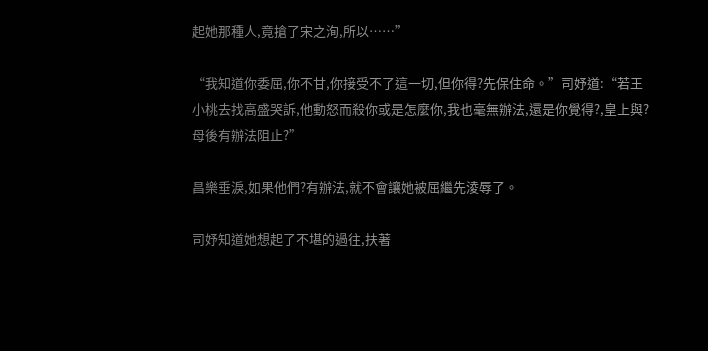起她那種人,竟搶了宋之洵,所以……”

“我知道你委屈,你不甘,你接受不了這一切,但你得?先保住命。”司妤道:“若王小桃去找高盛哭訴,他動怒而殺你或是怎麼你,我也毫無辦法,還是你覺得?,皇上與?母後有辦法阻止?”

昌樂垂淚,如果他們?有辦法,就不會讓她被屈繼先淩辱了。

司妤知道她想起了不堪的過往,扶著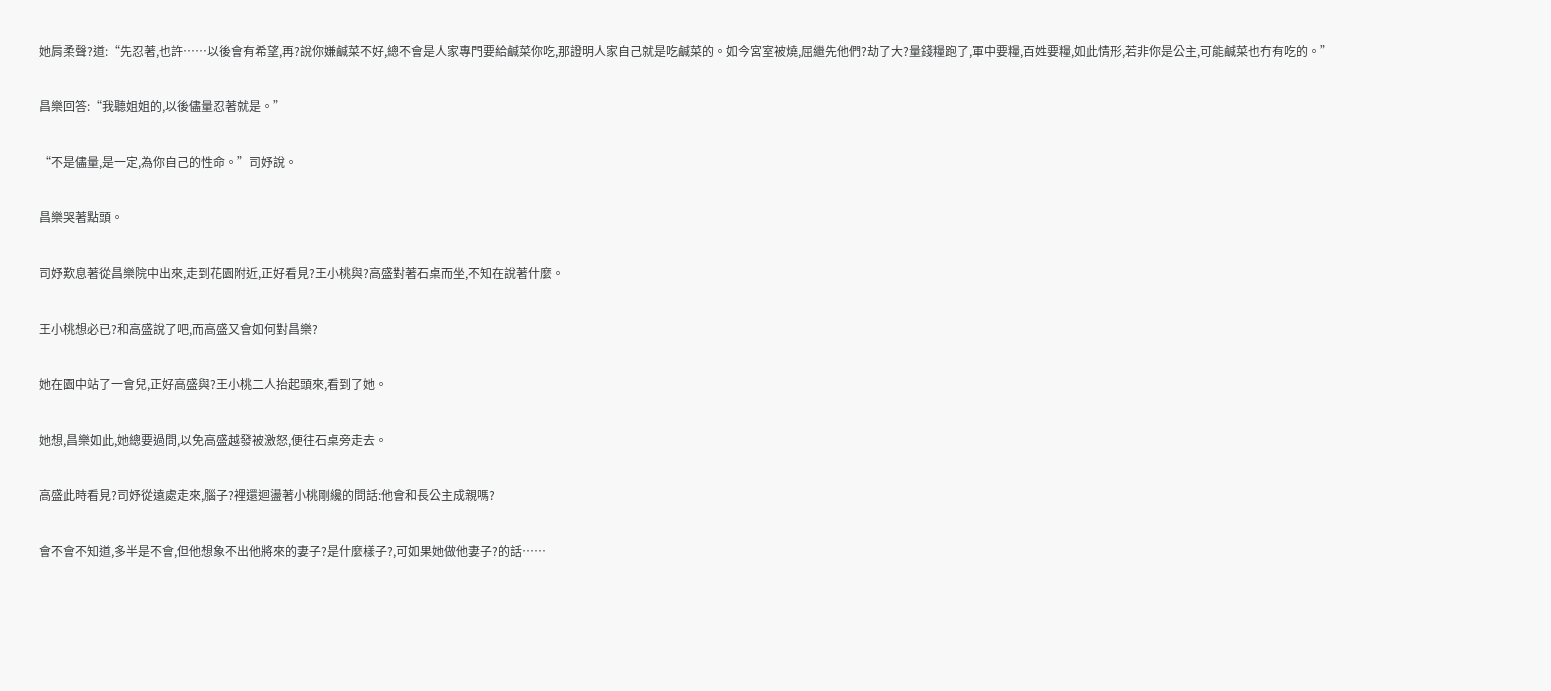她肩柔聲?道:“先忍著,也許……以後會有希望,再?說你嫌鹹菜不好,總不會是人家專門要給鹹菜你吃,那證明人家自己就是吃鹹菜的。如今宮室被燒,屈繼先他們?劫了大?量錢糧跑了,軍中要糧,百姓要糧,如此情形,若非你是公主,可能鹹菜也冇有吃的。”

昌樂回答:“我聽姐姐的,以後儘量忍著就是。”

“不是儘量,是一定,為你自己的性命。”司妤說。

昌樂哭著點頭。

司妤歎息著從昌樂院中出來,走到花園附近,正好看見?王小桃與?高盛對著石桌而坐,不知在說著什麼。

王小桃想必已?和高盛說了吧,而高盛又會如何對昌樂?

她在園中站了一會兒,正好高盛與?王小桃二人抬起頭來,看到了她。

她想,昌樂如此,她總要過問,以免高盛越發被激怒,便往石桌旁走去。

高盛此時看見?司妤從遠處走來,腦子?裡還迴盪著小桃剛纔的問話:他會和長公主成親嗎?

會不會不知道,多半是不會,但他想象不出他將來的妻子?是什麼樣子?,可如果她做他妻子?的話……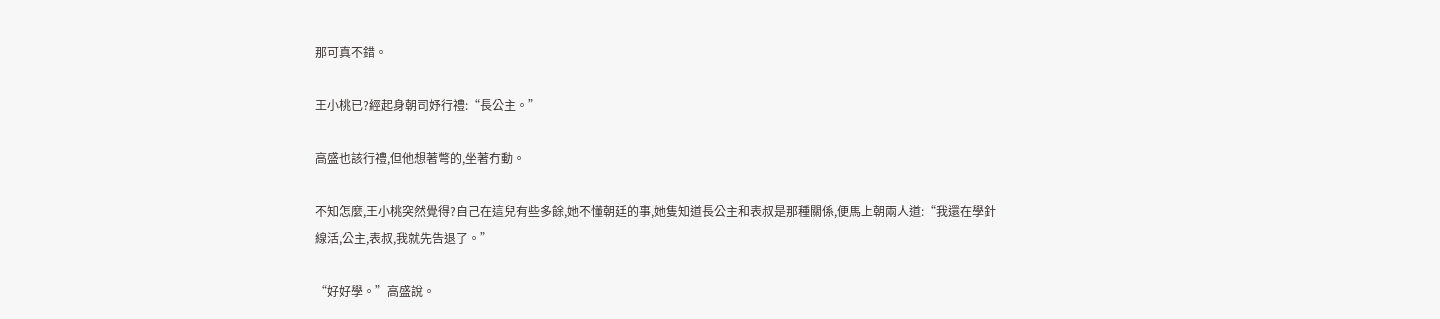那可真不錯。

王小桃已?經起身朝司妤行禮:“長公主。”

高盛也該行禮,但他想著彆的,坐著冇動。

不知怎麼,王小桃突然覺得?自己在這兒有些多餘,她不懂朝廷的事,她隻知道長公主和表叔是那種關係,便馬上朝兩人道:“我還在學針線活,公主,表叔,我就先告退了。”

“好好學。”高盛說。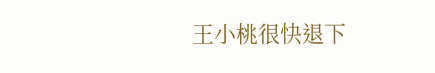王小桃很快退下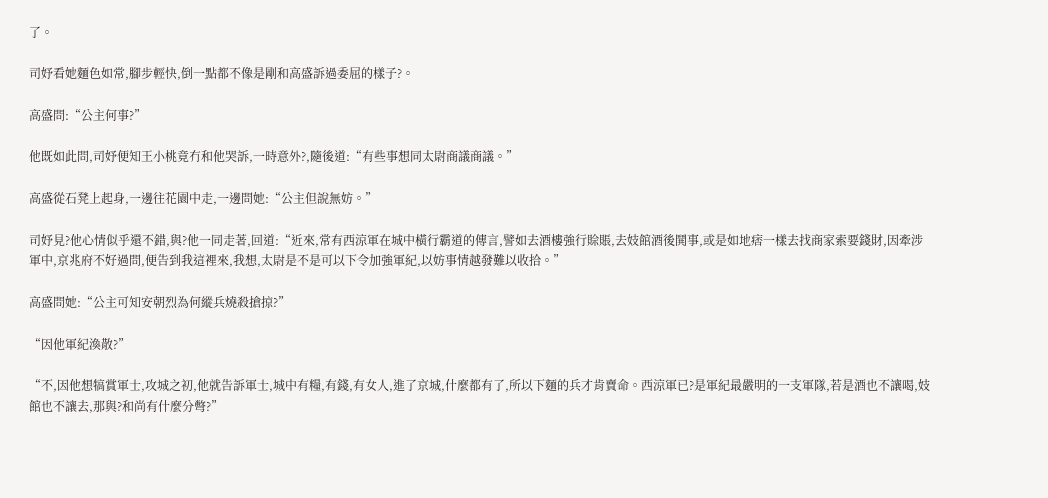了。

司妤看她麵色如常,腳步輕快,倒一點都不像是剛和高盛訴過委屈的樣子?。

高盛問:“公主何事?”

他既如此問,司妤便知王小桃竟冇和他哭訴,一時意外?,隨後道:“有些事想同太尉商議商議。”

高盛從石凳上起身,一邊往花園中走,一邊問她:“公主但說無妨。”

司妤見?他心情似乎還不錯,與?他一同走著,回道:“近來,常有西涼軍在城中橫行霸道的傳言,譬如去酒樓強行賒賬,去妓館酒後鬨事,或是如地痞一樣去找商家索要錢財,因牽涉軍中,京兆府不好過問,便告到我這裡來,我想,太尉是不是可以下令加強軍紀,以妨事情越發難以收拾。”

高盛問她:“公主可知安朝烈為何縱兵燒殺搶掠?”

“因他軍紀渙散?”

“不,因他想犒賞軍士,攻城之初,他就告訴軍士,城中有糧,有錢,有女人,進了京城,什麼都有了,所以下麵的兵才肯賣命。西涼軍已?是軍紀最嚴明的一支軍隊,若是酒也不讓喝,妓館也不讓去,那與?和尚有什麼分彆?”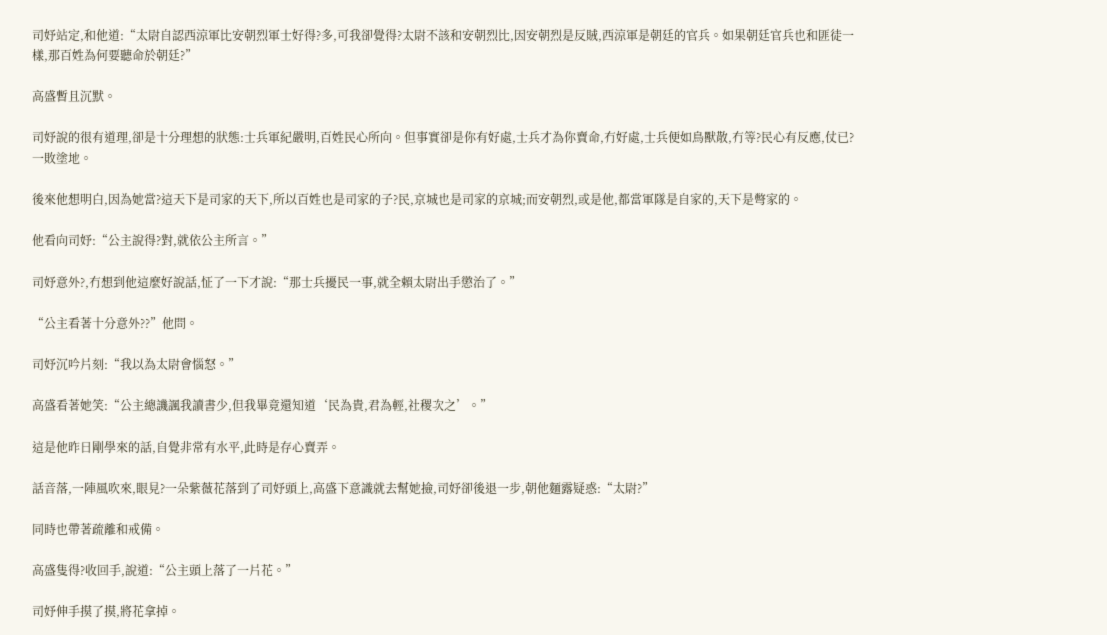司妤站定,和他道:“太尉自認西涼軍比安朝烈軍士好得?多,可我卻覺得?太尉不該和安朝烈比,因安朝烈是反賊,西涼軍是朝廷的官兵。如果朝廷官兵也和匪徒一樣,那百姓為何要聽命於朝廷?”

高盛暫且沉默。

司妤說的很有道理,卻是十分理想的狀態:士兵軍紀嚴明,百姓民心所向。但事實卻是你有好處,士兵才為你賣命,冇好處,士兵便如鳥獸散,冇等?民心有反應,仗已?一敗塗地。

後來他想明白,因為她當?這天下是司家的天下,所以百姓也是司家的子?民,京城也是司家的京城;而安朝烈,或是他,都當軍隊是自家的,天下是彆家的。

他看向司妤:“公主說得?對,就依公主所言。”

司妤意外?,冇想到他這麼好說話,怔了一下才說:“那士兵擾民一事,就全賴太尉出手懲治了。”

“公主看著十分意外??”他問。

司妤沉吟片刻:“我以為太尉會惱怒。”

高盛看著她笑:“公主總譏諷我讀書少,但我畢竟還知道‘民為貴,君為輕,社稷次之’。”

這是他昨日剛學來的話,自覺非常有水平,此時是存心賣弄。

話音落,一陣風吹來,眼見?一朵紫薇花落到了司妤頭上,高盛下意識就去幫她撿,司妤卻後退一步,朝他麵露疑惑:“太尉?”

同時也帶著疏離和戒備。

高盛隻得?收回手,說道:“公主頭上落了一片花。”

司妤伸手摸了摸,將花拿掉。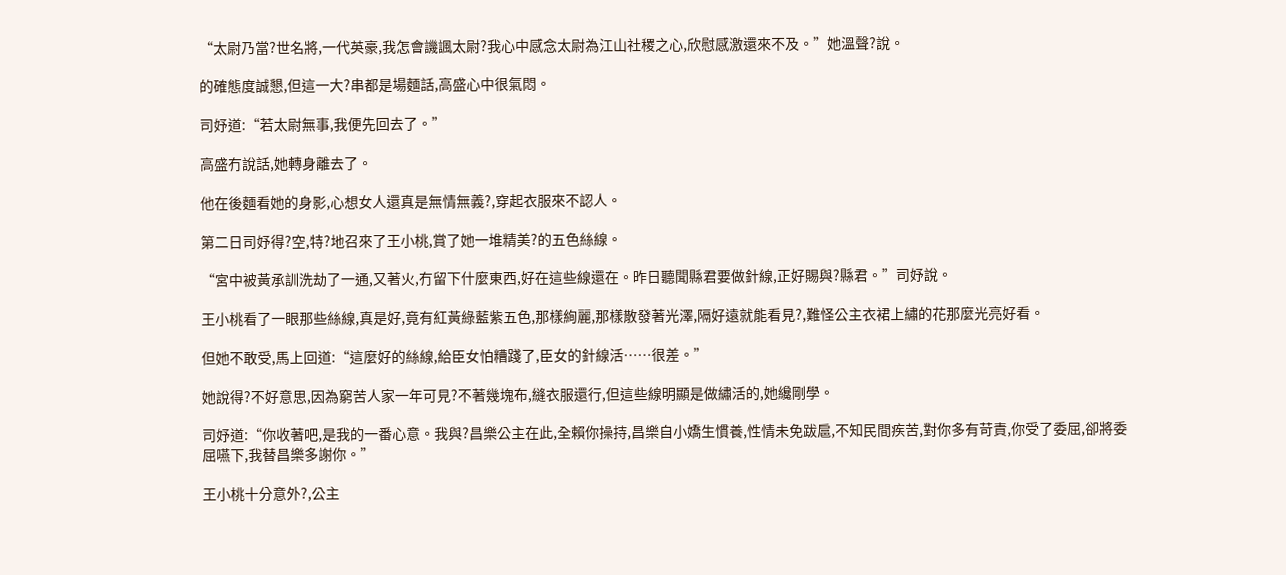“太尉乃當?世名將,一代英豪,我怎會譏諷太尉?我心中感念太尉為江山社稷之心,欣慰感激還來不及。”她溫聲?說。

的確態度誠懇,但這一大?串都是場麵話,高盛心中很氣悶。

司妤道:“若太尉無事,我便先回去了。”

高盛冇說話,她轉身離去了。

他在後麵看她的身影,心想女人還真是無情無義?,穿起衣服來不認人。

第二日司妤得?空,特?地召來了王小桃,賞了她一堆精美?的五色絲線。

“宮中被黃承訓洗劫了一通,又著火,冇留下什麼東西,好在這些線還在。昨日聽聞縣君要做針線,正好賜與?縣君。”司妤說。

王小桃看了一眼那些絲線,真是好,竟有紅黃綠藍紫五色,那樣絢麗,那樣散發著光澤,隔好遠就能看見?,難怪公主衣裙上繡的花那麼光亮好看。

但她不敢受,馬上回道:“這麼好的絲線,給臣女怕糟踐了,臣女的針線活……很差。”

她說得?不好意思,因為窮苦人家一年可見?不著幾塊布,縫衣服還行,但這些線明顯是做繡活的,她纔剛學。

司妤道:“你收著吧,是我的一番心意。我與?昌樂公主在此,全賴你操持,昌樂自小嬌生慣養,性情未免跋扈,不知民間疾苦,對你多有苛責,你受了委屈,卻將委屈嚥下,我替昌樂多謝你。”

王小桃十分意外?,公主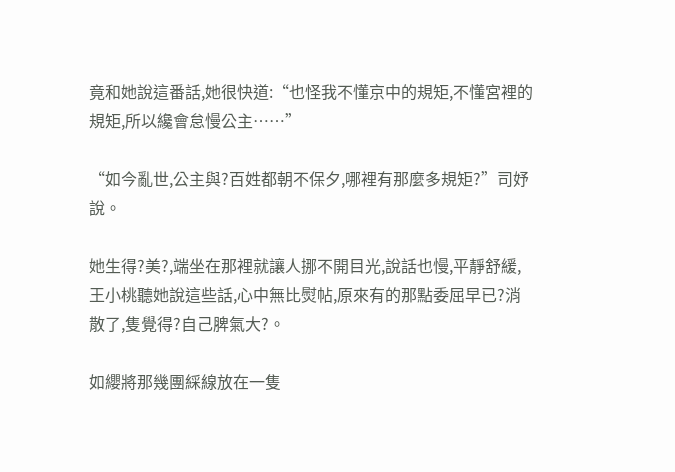竟和她說這番話,她很快道:“也怪我不懂京中的規矩,不懂宮裡的規矩,所以纔會怠慢公主……”

“如今亂世,公主與?百姓都朝不保夕,哪裡有那麼多規矩?”司妤說。

她生得?美?,端坐在那裡就讓人挪不開目光,說話也慢,平靜舒緩,王小桃聽她說這些話,心中無比熨帖,原來有的那點委屈早已?消散了,隻覺得?自己脾氣大?。

如纓將那幾團綵線放在一隻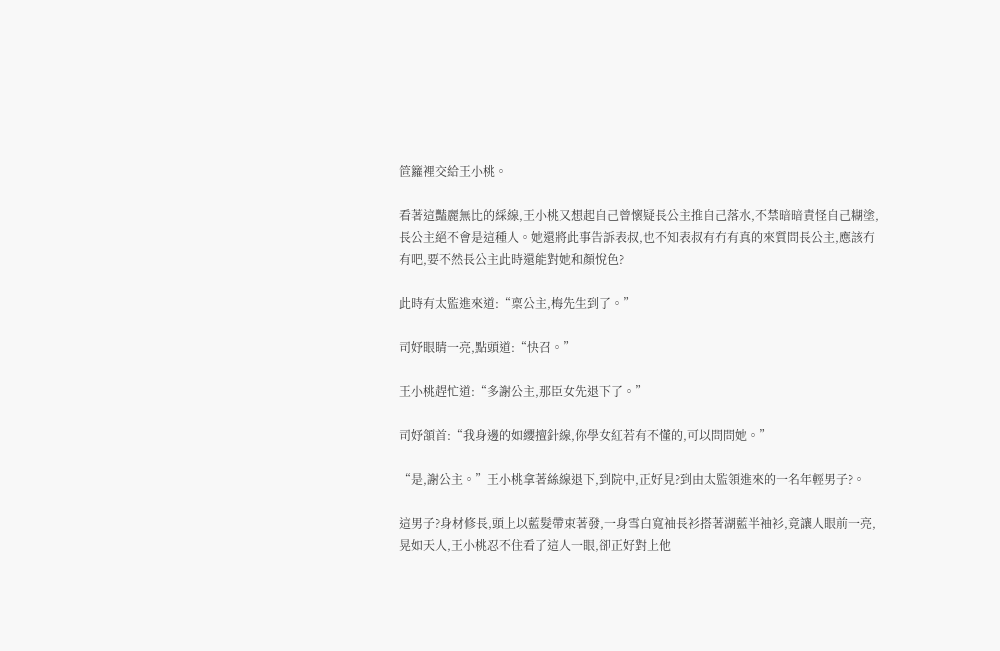笸籮裡交給王小桃。

看著這豔麗無比的綵線,王小桃又想起自己曾懷疑長公主推自己落水,不禁暗暗責怪自己糊塗,長公主絕不會是這種人。她還將此事告訴表叔,也不知表叔有冇有真的來質問長公主,應該冇有吧,要不然長公主此時還能對她和顏悅色?

此時有太監進來道:“稟公主,梅先生到了。”

司妤眼睛一亮,點頭道:“快召。”

王小桃趕忙道:“多謝公主,那臣女先退下了。”

司妤頷首:“我身邊的如纓擅針線,你學女紅若有不懂的,可以問問她。”

“是,謝公主。”王小桃拿著絲線退下,到院中,正好見?到由太監領進來的一名年輕男子?。

這男子?身材修長,頭上以藍髮帶束著發,一身雪白寬袖長衫搭著湖藍半袖衫,竟讓人眼前一亮,晃如天人,王小桃忍不住看了這人一眼,卻正好對上他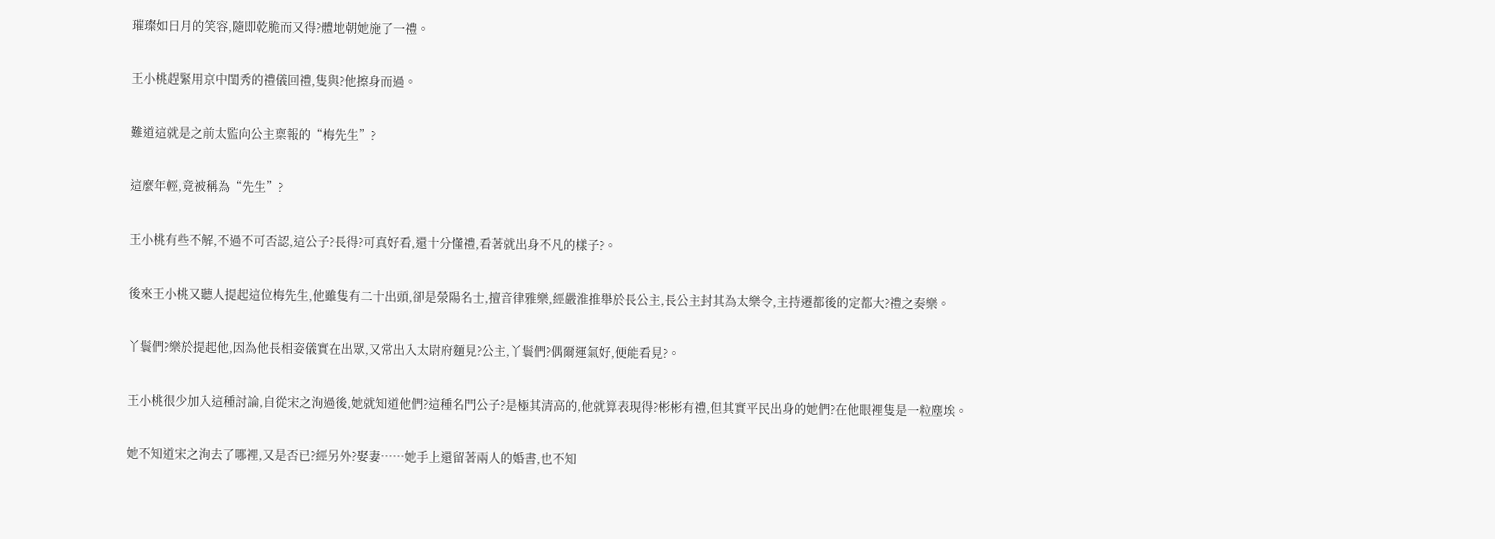璀璨如日月的笑容,隨即乾脆而又得?體地朝她施了一禮。

王小桃趕緊用京中閨秀的禮儀回禮,隻與?他擦身而過。

難道這就是之前太監向公主稟報的“梅先生”?

這麼年輕,竟被稱為“先生”?

王小桃有些不解,不過不可否認,這公子?長得?可真好看,還十分懂禮,看著就出身不凡的樣子?。

後來王小桃又聽人提起這位梅先生,他雖隻有二十出頭,卻是滎陽名士,擅音律雅樂,經嚴淮推舉於長公主,長公主封其為太樂令,主持遷都後的定都大?禮之奏樂。

丫鬟們?樂於提起他,因為他長相姿儀實在出眾,又常出入太尉府麵見?公主,丫鬟們?偶爾運氣好,便能看見?。

王小桃很少加入這種討論,自從宋之洵過後,她就知道他們?這種名門公子?是極其清高的,他就算表現得?彬彬有禮,但其實平民出身的她們?在他眼裡隻是一粒塵埃。

她不知道宋之洵去了哪裡,又是否已?經另外?娶妻……她手上還留著兩人的婚書,也不知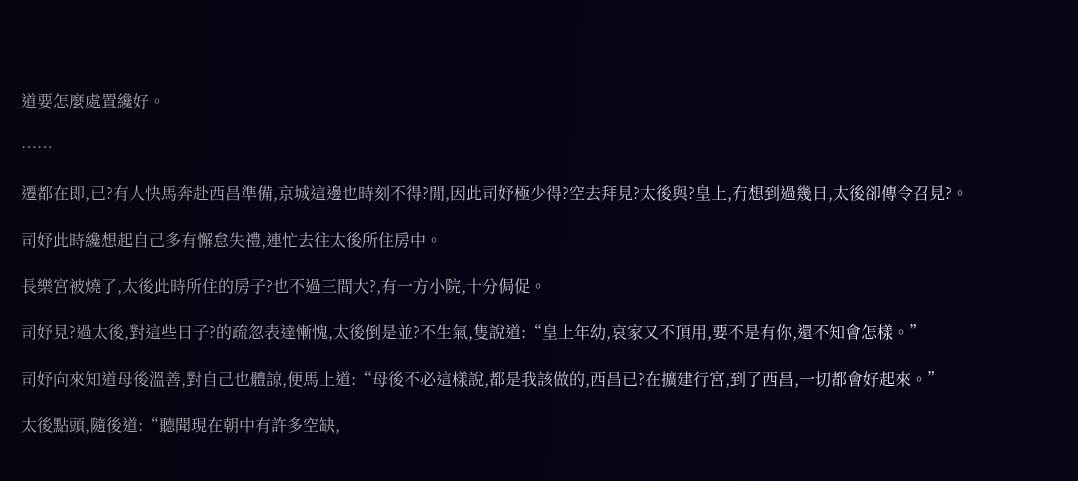道要怎麼處置纔好。

……

遷都在即,已?有人快馬奔赴西昌準備,京城這邊也時刻不得?閒,因此司妤極少得?空去拜見?太後與?皇上,冇想到過幾日,太後卻傳令召見?。

司妤此時纔想起自己多有懈怠失禮,連忙去往太後所住房中。

長樂宮被燒了,太後此時所住的房子?也不過三間大?,有一方小院,十分侷促。

司妤見?過太後,對這些日子?的疏忽表達慚愧,太後倒是並?不生氣,隻說道:“皇上年幼,哀家又不頂用,要不是有你,還不知會怎樣。”

司妤向來知道母後溫善,對自己也體諒,便馬上道:“母後不必這樣說,都是我該做的,西昌已?在擴建行宮,到了西昌,一切都會好起來。”

太後點頭,隨後道:“聽聞現在朝中有許多空缺,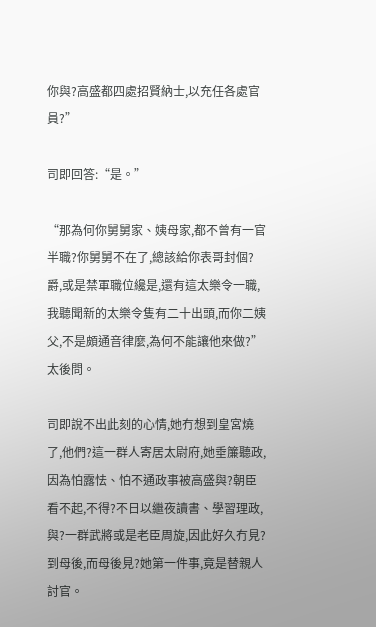你與?高盛都四處招賢納士,以充任各處官員?”

司即回答:“是。”

“那為何你舅舅家、姨母家,都不曾有一官半職?你舅舅不在了,總該給你表哥封個?爵,或是禁軍職位纔是,還有這太樂令一職,我聽聞新的太樂令隻有二十出頭,而你二姨父,不是頗通音律麼,為何不能讓他來做?”太後問。

司即說不出此刻的心情,她冇想到皇宮燒了,他們?這一群人寄居太尉府,她垂簾聽政,因為怕露怯、怕不通政事被高盛與?朝臣看不起,不得?不日以繼夜讀書、學習理政,與?一群武將或是老臣周旋,因此好久冇見?到母後,而母後見?她第一件事,竟是替親人討官。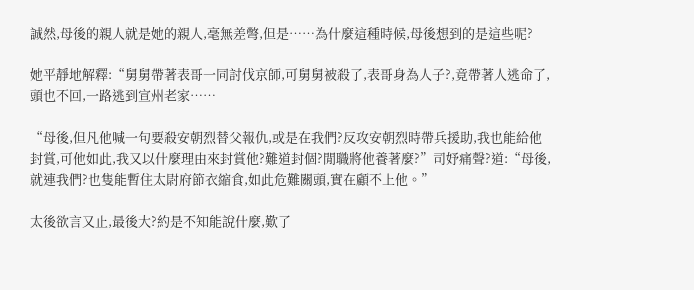誠然,母後的親人就是她的親人,毫無差彆,但是……為什麼這種時候,母後想到的是這些呢?

她平靜地解釋:“舅舅帶著表哥一同討伐京師,可舅舅被殺了,表哥身為人子?,竟帶著人逃命了,頭也不回,一路逃到宣州老家……

“母後,但凡他喊一句要殺安朝烈替父報仇,或是在我們?反攻安朝烈時帶兵援助,我也能給他封賞,可他如此,我又以什麼理由來封賞他?難道封個?閒職將他養著麼?”司妤痛聲?道:“母後,就連我們?也隻能暫住太尉府節衣縮食,如此危難關頭,實在顧不上他。”

太後欲言又止,最後大?約是不知能說什麼,歎了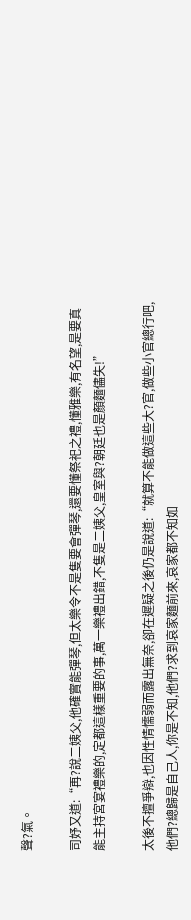聲?氣。

司妤又道:“再?說二姨父,他確實能彈琴,但太樂令不是隻要會彈琴,還要懂祭祀之禮,懂雅樂,有名望,是要真能主持宮宴禮樂的,定都這樣重要的事,萬一樂禮出錯,不隻是二姨父,皇室與?朝廷也是顏麵儘失!”

太後不擅爭辯,也因性情懦弱而露出無奈,卻在遲疑之後仍是說道:“就算不能做這些大?官,做些小官總行吧,他們?總歸是自己人,你是不知,他們?求到哀家麵前來,哀家都不知如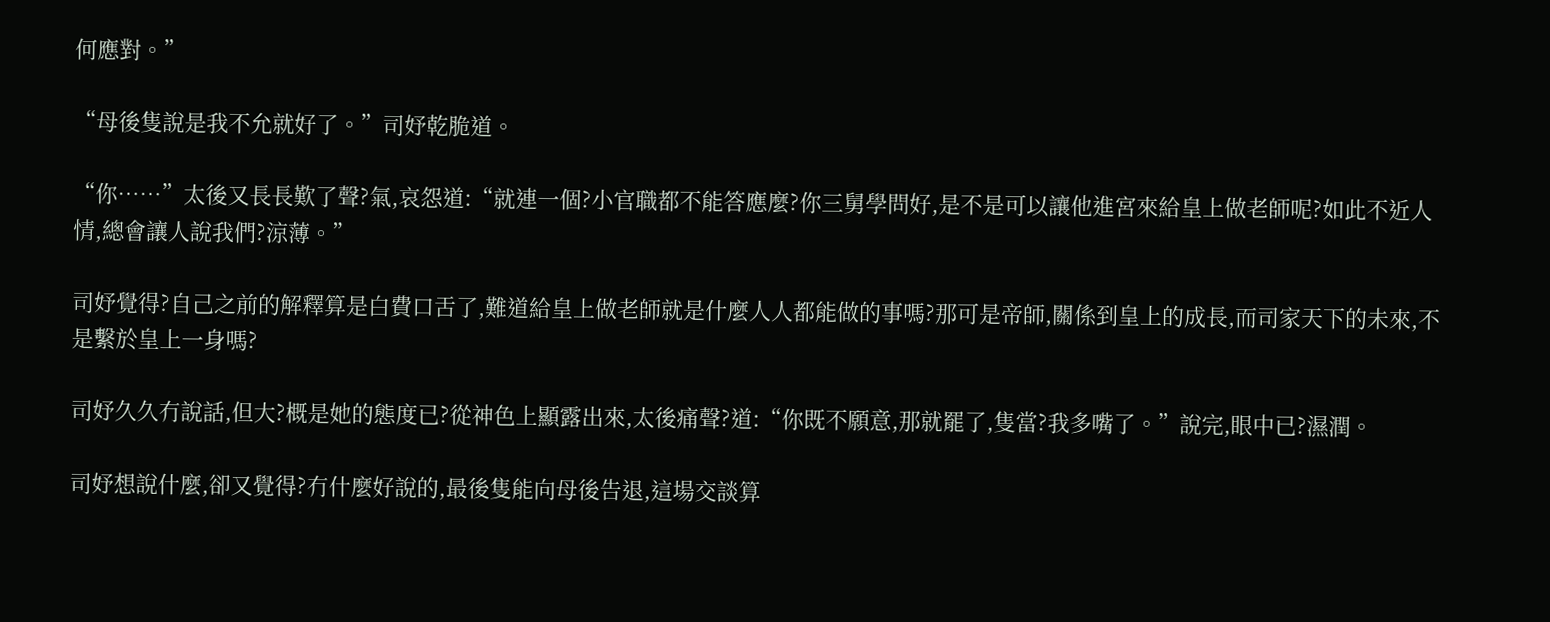何應對。”

“母後隻說是我不允就好了。”司妤乾脆道。

“你……”太後又長長歎了聲?氣,哀怨道:“就連一個?小官職都不能答應麼?你三舅學問好,是不是可以讓他進宮來給皇上做老師呢?如此不近人情,總會讓人說我們?涼薄。”

司妤覺得?自己之前的解釋算是白費口舌了,難道給皇上做老師就是什麼人人都能做的事嗎?那可是帝師,關係到皇上的成長,而司家天下的未來,不是繫於皇上一身嗎?

司妤久久冇說話,但大?概是她的態度已?從神色上顯露出來,太後痛聲?道:“你既不願意,那就罷了,隻當?我多嘴了。”說完,眼中已?濕潤。

司妤想說什麼,卻又覺得?冇什麼好說的,最後隻能向母後告退,這場交談算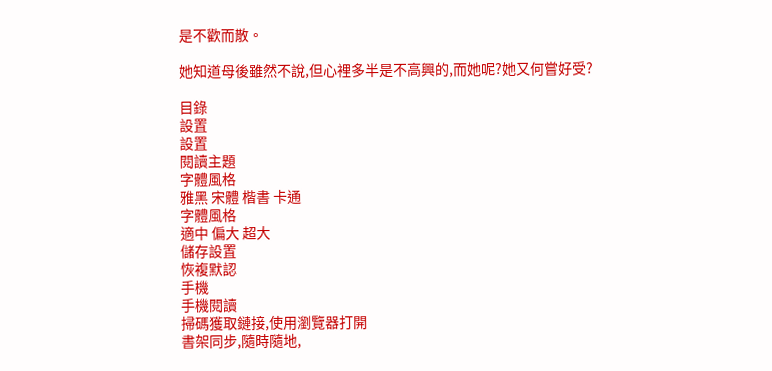是不歡而散。

她知道母後雖然不說,但心裡多半是不高興的,而她呢?她又何嘗好受?

目錄
設置
設置
閱讀主題
字體風格
雅黑 宋體 楷書 卡通
字體風格
適中 偏大 超大
儲存設置
恢複默認
手機
手機閱讀
掃碼獲取鏈接,使用瀏覽器打開
書架同步,隨時隨地,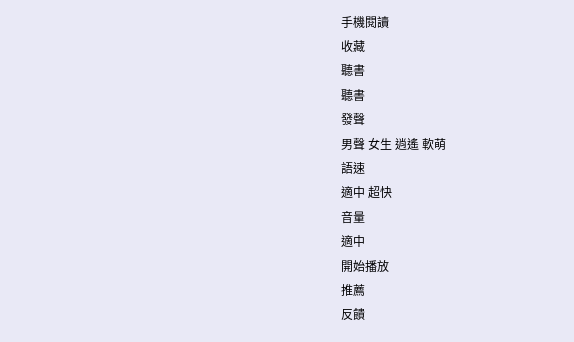手機閱讀
收藏
聽書
聽書
發聲
男聲 女生 逍遙 軟萌
語速
適中 超快
音量
適中
開始播放
推薦
反饋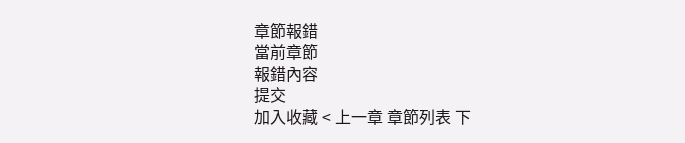章節報錯
當前章節
報錯內容
提交
加入收藏 < 上一章 章節列表 下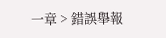一章 > 錯誤舉報